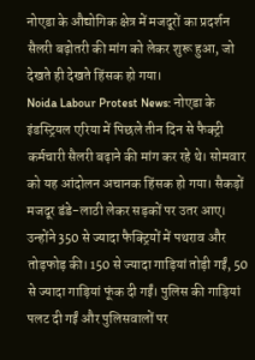नोएडा के औद्योगिक क्षेत्र में मजदूरों का प्रदर्शन सैलरी बढ़ोतरी की मांग को लेकर शुरू हुआ, जो देखते ही देखते हिंसक हो गया।
Noida Labour Protest News: नोएडा के इंडस्ट्रियल एरिया में पिछले तीन दिन से फैक्ट्री कर्मचारी सैलरी बढ़ाने की मांग कर रहे थे। सोमवार को यह आंदोलन अचानक हिंसक हो गया। सैकड़ों मजदूर डंडे-लाठी लेकर सड़कों पर उतर आए। उन्होंने 350 से ज्यादा फैक्ट्रियों में पथराव और तोड़फोड़ की। 150 से ज्यादा गाड़ियां तोड़ी गईं, 50 से ज्यादा गाड़ियां फूंक दी गईं। पुलिस की गाड़ियां पलट दी गईं और पुलिसवालों पर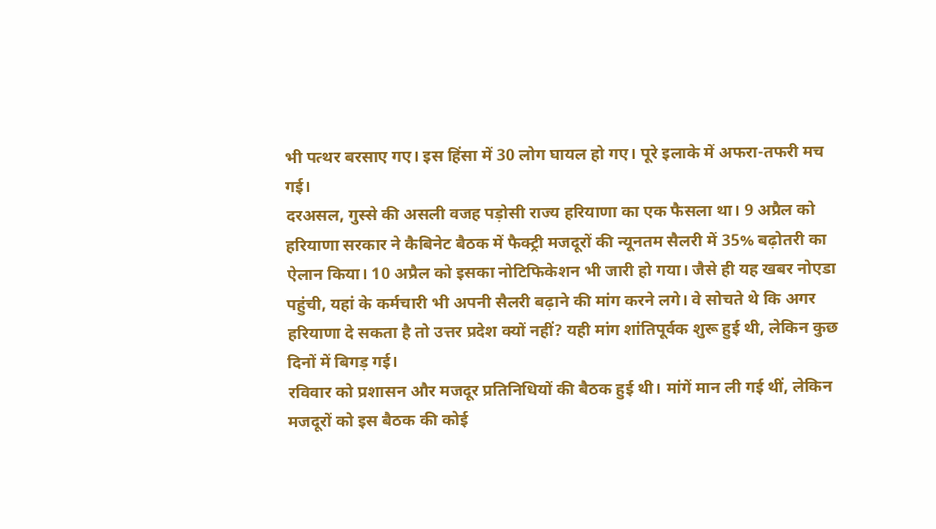भी पत्थर बरसाए गए। इस हिंसा में 30 लोग घायल हो गए। पूरे इलाके में अफरा-तफरी मच गई।
दरअसल, गुस्से की असली वजह पड़ोसी राज्य हरियाणा का एक फैसला था। 9 अप्रैल को हरियाणा सरकार ने कैबिनेट बैठक में फैक्ट्री मजदूरों की न्यूनतम सैलरी में 35% बढ़ोतरी का ऐलान किया। 10 अप्रैल को इसका नोटिफिकेशन भी जारी हो गया। जैसे ही यह खबर नोएडा पहुंची, यहां के कर्मचारी भी अपनी सैलरी बढ़ाने की मांग करने लगे। वे सोचते थे कि अगर हरियाणा दे सकता है तो उत्तर प्रदेश क्यों नहीं? यही मांग शांतिपूर्वक शुरू हुई थी, लेकिन कुछ दिनों में बिगड़ गई।
रविवार को प्रशासन और मजदूर प्रतिनिधियों की बैठक हुई थी। मांगें मान ली गई थीं, लेकिन मजदूरों को इस बैठक की कोई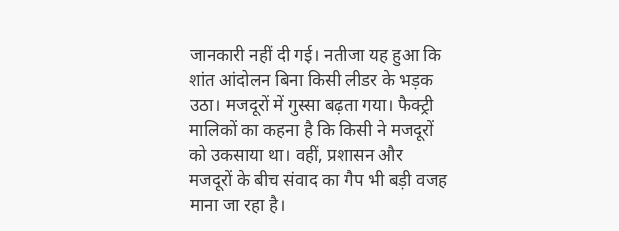जानकारी नहीं दी गई। नतीजा यह हुआ कि शांत आंदोलन बिना किसी लीडर के भड़क उठा। मजदूरों में गुस्सा बढ़ता गया। फैक्ट्री मालिकों का कहना है कि किसी ने मजदूरों को उकसाया था। वहीं, प्रशासन और मजदूरों के बीच संवाद का गैप भी बड़ी वजह माना जा रहा है।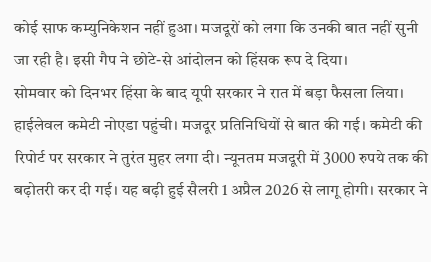कोई साफ कम्युनिकेशन नहीं हुआ। मजदूरों को लगा कि उनकी बात नहीं सुनी जा रही है। इसी गैप ने छोटे-से आंदोलन को हिंसक रूप दे दिया।
सोमवार को दिनभर हिंसा के बाद यूपी सरकार ने रात में बड़ा फैसला लिया। हाईलेवल कमेटी नोएडा पहुंची। मजदूर प्रतिनिधियों से बात की गई। कमेटी की रिपोर्ट पर सरकार ने तुरंत मुहर लगा दी। न्यूनतम मजदूरी में 3000 रुपये तक की बढ़ोतरी कर दी गई। यह बढ़ी हुई सैलरी 1 अप्रैल 2026 से लागू होगी। सरकार ने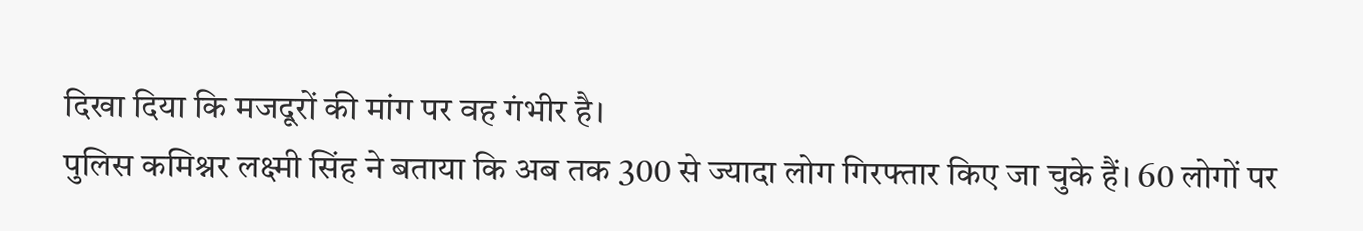दिखा दिया कि मजदूरों की मांग पर वह गंभीर है।
पुलिस कमिश्नर लक्ष्मी सिंह ने बताया कि अब तक 300 से ज्यादा लोग गिरफ्तार किए जा चुके हैं। 60 लोगों पर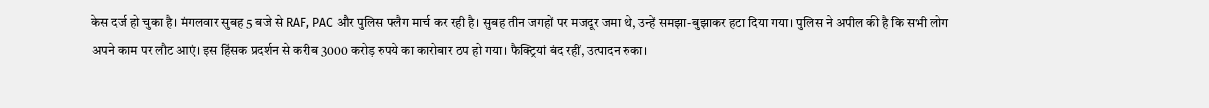केस दर्ज हो चुका है। मंगलवार सुबह 5 बजे से RAF, PAC और पुलिस फ्लैग मार्च कर रही है। सुबह तीन जगहों पर मजदूर जमा थे, उन्हें समझा-बुझाकर हटा दिया गया। पुलिस ने अपील की है कि सभी लोग अपने काम पर लौट आएं। इस हिंसक प्रदर्शन से करीब 3000 करोड़ रुपये का कारोबार ठप हो गया। फैक्ट्रियां बंद रहीं, उत्पादन रुका।